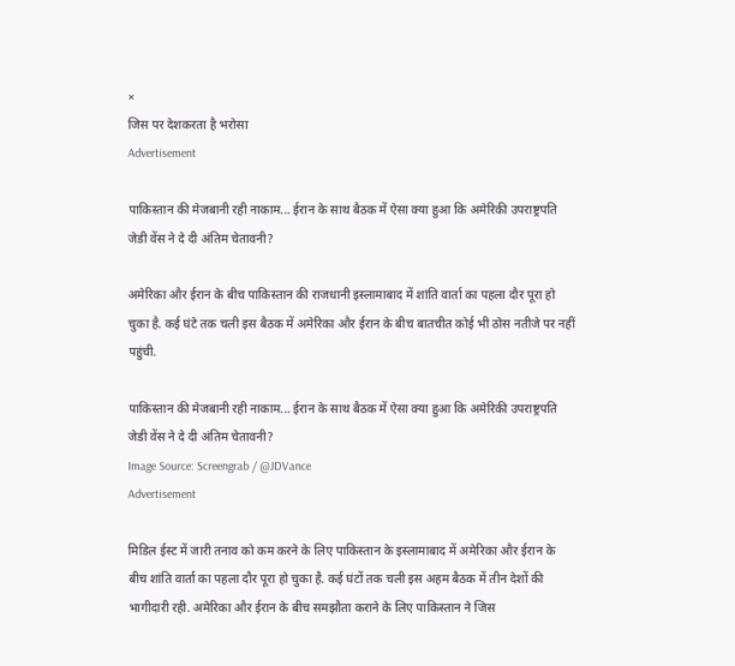×
जिस पर देशकरता है भरोसा
Advertisement

पाकिस्तान की मेजबानी रही नाकाम... ईरान के साथ बैठक में ऐसा क्या हुआ कि अमेरिकी उपराष्ट्रपति जेडी वेंस ने दे दी अंतिम चेतावनी?

अमेरिका और ईरान के बीच पाकिस्तान की राजधानी इस्लामाबाद में शांति वार्ता का पहला दौर पूरा हो चुका है. कई घंटे तक चली इस बैठक में अमेरिका और ईरान के बीच बातचीत कोई भी ठोस नतीजे पर नहीं पहुंची.

पाकिस्तान की मेजबानी रही नाकाम... ईरान के साथ बैठक में ऐसा क्या हुआ कि अमेरिकी उपराष्ट्रपति जेडी वेंस ने दे दी अंतिम चेतावनी?
Image Source: Screengrab / @JDVance
Advertisement

मिडिल ईस्ट में जारी तनाव को कम करने के लिए पाकिस्तान के इस्लामाबाद में अमेरिका और ईरान के बीच शांति वार्ता का पहला दौर पूरा हो चुका है. कई घंटों तक चली इस अहम बैठक में तीन देशों की भागीदारी रही. अमेरिका और ईरान के बीच समझौता कराने के लिए पाकिस्तान ने जिस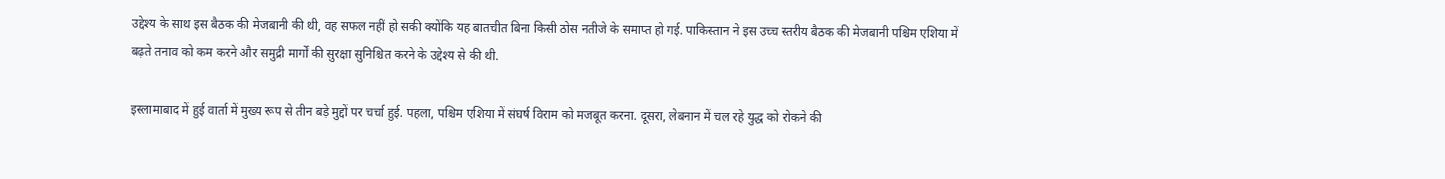उद्देश्य के साथ इस बैठक की मेजबानी की थी, वह सफल नहीं हो सकी क्योंकि यह बातचीत बिना किसी ठोस नतीजे के समाप्त हो गई. पाकिस्तान ने इस उच्च स्तरीय बैठक की मेजबानी पश्चिम एशिया में बढ़ते तनाव को कम करने और समुद्री मार्गों की सुरक्षा सुनिश्चित करने के उद्देश्य से की थी.

इस्लामाबाद में हुई वार्ता में मुख्य रूप से तीन बड़े मुद्दों पर चर्चा हुई. पहला, पश्चिम एशिया में संघर्ष विराम को मजबूत करना. दूसरा, लेबनान में चल रहे युद्ध को रोकने की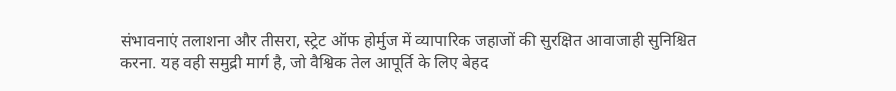संभावनाएं तलाशना और तीसरा, स्ट्रेट ऑफ होर्मुज में व्यापारिक जहाजों की सुरक्षित आवाजाही सुनिश्चित करना. यह वही समुद्री मार्ग है, जो वैश्विक तेल आपूर्ति के लिए बेहद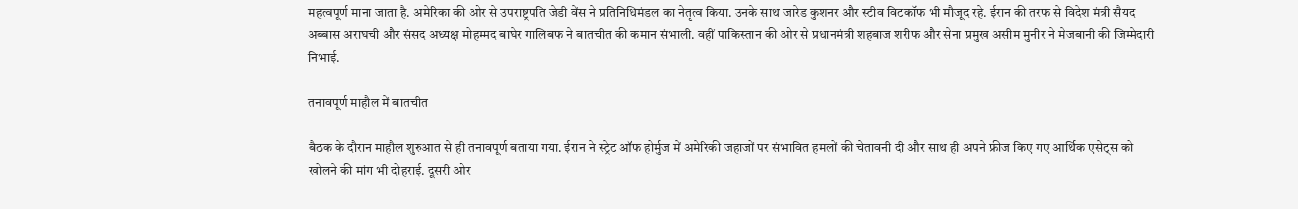महत्वपूर्ण माना जाता है. अमेरिका की ओर से उपराष्ट्रपति जेडी वेंस ने प्रतिनिधिमंडल का नेतृत्व किया. उनके साथ जारेड कुशनर और स्टीव विटकॉफ भी मौजूद रहे. ईरान की तरफ से विदेश मंत्री सैयद अब्बास अराघची और संसद अध्यक्ष मोहम्मद बाघेर गालिबफ ने बातचीत की कमान संभाली. वहीं पाकिस्तान की ओर से प्रधानमंत्री शहबाज शरीफ और सेना प्रमुख असीम मुनीर ने मेजबानी की जिम्मेदारी निभाई.

तनावपूर्ण माहौल में बातचीत

बैठक के दौरान माहौल शुरुआत से ही तनावपूर्ण बताया गया. ईरान ने स्ट्रेट ऑफ होर्मुज में अमेरिकी जहाजों पर संभावित हमलों की चेतावनी दी और साथ ही अपने फ्रीज किए गए आर्थिक एसेट्स को खोलने की मांग भी दोहराई. दूसरी ओर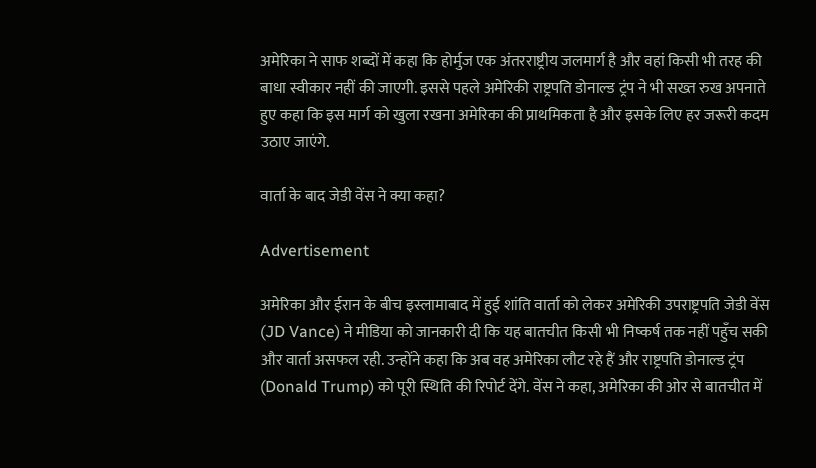अमेरिका ने साफ शब्दों में कहा कि होर्मुज एक अंतरराष्ट्रीय जलमार्ग है और वहां किसी भी तरह की बाधा स्वीकार नहीं की जाएगी. इससे पहले अमेरिकी राष्ट्रपति डोनाल्ड ट्रंप ने भी सख्त रुख अपनाते हुए कहा कि इस मार्ग को खुला रखना अमेरिका की प्राथमिकता है और इसके लिए हर जरूरी कदम उठाए जाएंगे.

वार्ता के बाद जेडी वेंस ने क्या कहा?

Advertisement

अमेरिका और ईरान के बीच इस्लामाबाद में हुई शांति वार्ता को लेकर अमेरिकी उपराष्ट्रपति जेडी वेंस (JD Vance) ने मीडिया को जानकारी दी कि यह बातचीत किसी भी निष्कर्ष तक नहीं पहुँच सकी और वार्ता असफल रही. उन्होंने कहा कि अब वह अमेरिका लौट रहे हैं और राष्ट्रपति डोनाल्ड ट्रंप (Donald Trump) को पूरी स्थिति की रिपोर्ट देंगे. वेंस ने कहा, अमेरिका की ओर से बातचीत में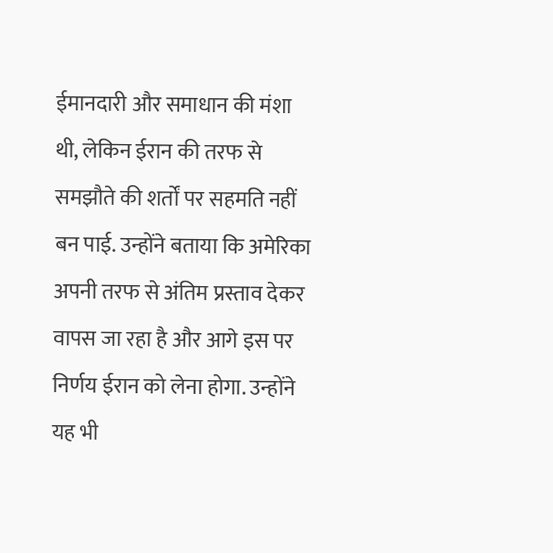ईमानदारी और समाधान की मंशा थी, लेकिन ईरान की तरफ से समझौते की शर्तों पर सहमति नहीं बन पाई. उन्होंने बताया कि अमेरिका अपनी तरफ से अंतिम प्रस्ताव देकर वापस जा रहा है और आगे इस पर निर्णय ईरान को लेना होगा. उन्होंने यह भी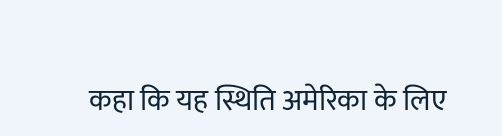कहा कि यह स्थिति अमेरिका के लिए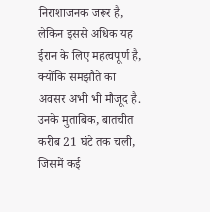निराशाजनक जरूर है, लेकिन इससे अधिक यह ईरान के लिए महत्वपूर्ण है, क्योंकि समझौते का अवसर अभी भी मौजूद है. उनके मुताबिक, बातचीत करीब 21 घंटे तक चली, जिसमें कई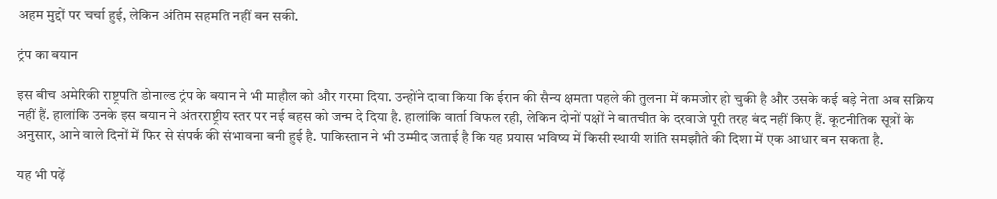अहम मुद्दों पर चर्चा हुई, लेकिन अंतिम सहमति नहीं बन सकी.

ट्रंप का बयान

इस बीच अमेरिकी राष्ट्रपति डोनाल्ड ट्रंप के बयान ने भी माहौल को और गरमा दिया. उन्होंने दावा किया कि ईरान की सैन्य क्षमता पहले की तुलना में कमजोर हो चुकी है और उसके कई बड़े नेता अब सक्रिय नहीं हैं. हालांकि उनके इस बयान ने अंतरराष्ट्रीय स्तर पर नई बहस को जन्म दे दिया है. हालांकि वार्ता विफल रही, लेकिन दोनों पक्षों ने बातचीत के दरवाजे पूरी तरह बंद नहीं किए हैं. कूटनीतिक सूत्रों के अनुसार, आने वाले दिनों में फिर से संपर्क की संभावना बनी हुई है. पाकिस्तान ने भी उम्मीद जताई है कि यह प्रयास भविष्य में किसी स्थायी शांति समझौते की दिशा में एक आधार बन सकता है.

यह भी पढ़ें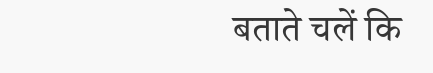बताते चलें कि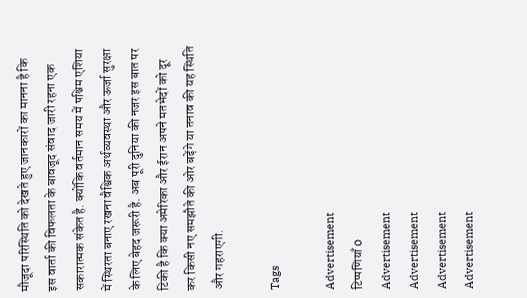मौजूदा परिस्थिति को देखते हुए जानकारों का मानना है कि इस वार्ता की विफलता के बावजूद संवाद जारी रहना एक सकारात्मक संकेत है. क्योंकि वर्तमान समय में पश्चिम एशिया में स्थिरता बनाए रखना वैश्विक अर्थव्यवस्था और ऊर्जा सुरक्षा के लिए बेहद जरूरी है. अब पूरी दुनिया की नजर इस बात पर टिकी है कि क्या अमेरिका और ईरान अपने मतभेदों को दूर कर किसी नए समझौते की ओर बढ़ेंगे या तनाव की यह स्थिति और गहराएगी.

Tags

Advertisement
टिप्पणियाँ 0
Advertisement
Advertisement
Advertisement
Advertisement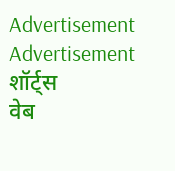Advertisement
Advertisement
शॉर्ट्स
वेब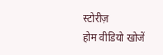स्टोरीज़
होम वीडियो खोजें